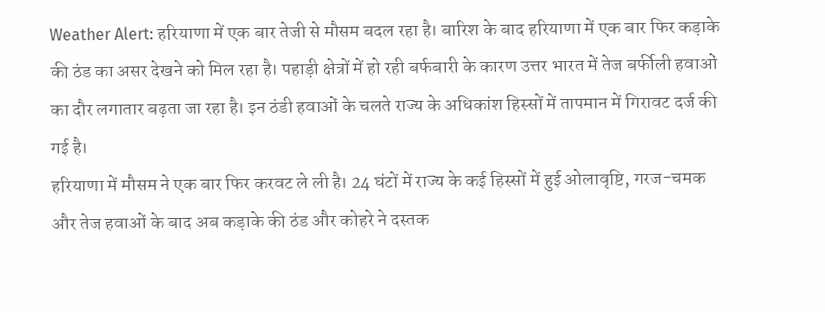Weather Alert: हरियाणा में एक बार तेजी से मौसम बदल रहा है। बारिश के बाद हरियाणा में एक बार फिर कड़ाके की ठंड का असर देखने को मिल रहा है। पहाड़ी क्षेत्रों में हो रही बर्फबारी के कारण उत्तर भारत में तेज बर्फीली हवाओं का दौर लगातार बढ़ता जा रहा है। इन ठंडी हवाओं के चलते राज्य के अधिकांश हिस्सों में तापमान में गिरावट दर्ज की गई है।
हरियाणा में मौसम ने एक बार फिर करवट ले ली है। 24 घंटों में राज्य के कई हिस्सों में हुई ओलावृष्टि, गरज-चमक और तेज हवाओं के बाद अब कड़ाके की ठंड और कोहरे ने दस्तक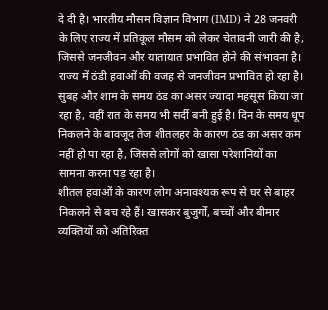दे दी है। भारतीय मौसम विज्ञान विभाग (IMD) ने 28 जनवरी के लिए राज्य में प्रतिकूल मौसम को लेकर चेतावनी जारी की है, जिससे जनजीवन और यातायात प्रभावित होने की संभावना है।
राज्य में ठंडी हवाओं की वजह से जनजीवन प्रभावित हो रहा है। सुबह और शाम के समय ठंड का असर ज्यादा महसूस किया जा रहा है, वहीं रात के समय भी सर्दी बनी हुई है। दिन के समय धूप निकलने के बावजूद तेज शीतलहर के कारण ठंड का असर कम नहीं हो पा रहा है, जिससे लोगों को खासा परेशानियों का सामना करना पड़ रहा है।
शीतल हवाओं के कारण लोग अनावश्यक रूप से घर से बाहर निकलने से बच रहे हैं। खासकर बुजुर्गों, बच्चों और बीमार व्यक्तियों को अतिरिक्त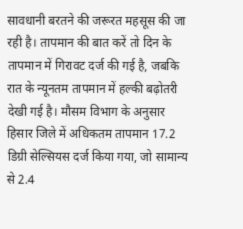सावधानी बरतने की जरूरत महसूस की जा रही है। तापमान की बात करें तो दिन के तापमान में गिरावट दर्ज की गई है, जबकि रात के न्यूनतम तापमान में हल्की बढ़ोतरी देखी गई है। मौसम विभाग के अनुसार हिसार जिले में अधिकतम तापमान 17.2 डिग्री सेल्सियस दर्ज किया गया, जो सामान्य से 2.4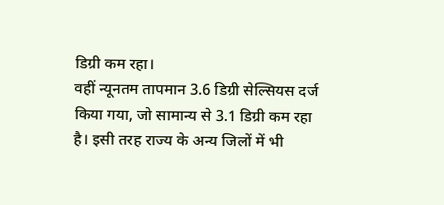डिग्री कम रहा।
वहीं न्यूनतम तापमान 3.6 डिग्री सेल्सियस दर्ज किया गया, जो सामान्य से 3.1 डिग्री कम रहा है। इसी तरह राज्य के अन्य जिलों में भी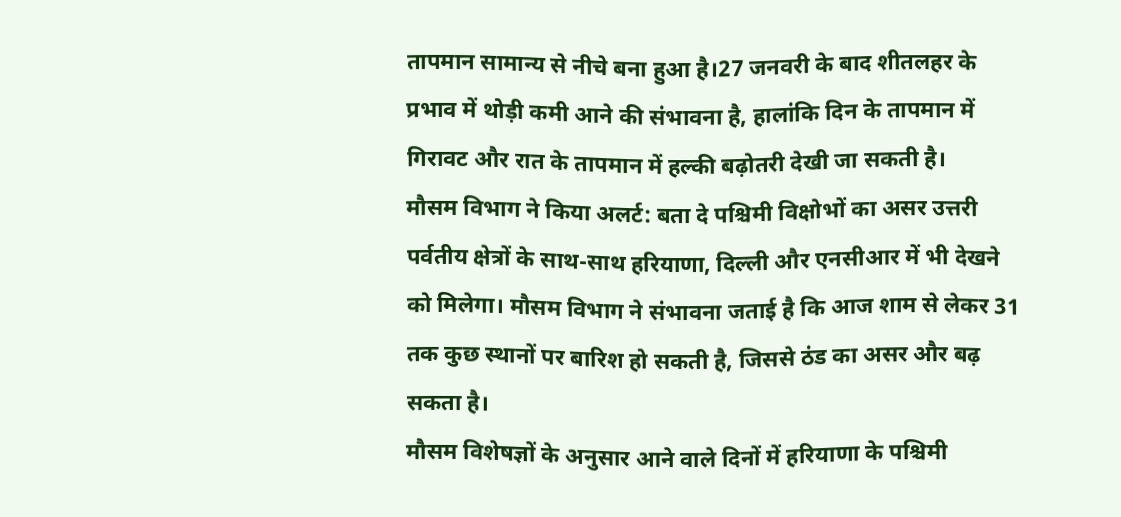तापमान सामान्य से नीचे बना हुआ है।27 जनवरी के बाद शीतलहर के प्रभाव में थोड़ी कमी आने की संभावना है, हालांकि दिन के तापमान में गिरावट और रात के तापमान में हल्की बढ़ोतरी देखी जा सकती है।
मौसम विभाग ने किया अलर्ट: बता दे पश्चिमी विक्षोभों का असर उत्तरी पर्वतीय क्षेत्रों के साथ-साथ हरियाणा, दिल्ली और एनसीआर में भी देखने को मिलेगा। मौसम विभाग ने संभावना जताई है कि आज शाम से लेकर 31 तक कुछ स्थानों पर बारिश हो सकती है, जिससे ठंड का असर और बढ़ सकता है।
मौसम विशेषज्ञों के अनुसार आने वाले दिनों में हरियाणा के पश्चिमी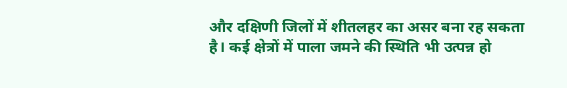और दक्षिणी जिलों में शीतलहर का असर बना रह सकता है। कई क्षेत्रों में पाला जमने की स्थिति भी उत्पन्न हो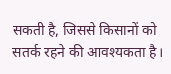सकती है, जिससे किसानों को सतर्क रहने की आवश्यकता है।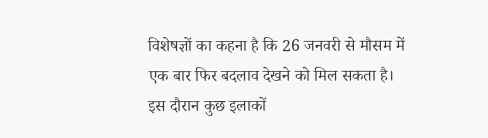विशेषज्ञों का कहना है कि 26 जनवरी से मौसम में एक बार फिर बदलाव देखने को मिल सकता है। इस दौरान कुछ इलाकों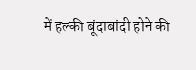में हल्की बूंदाबांदी होने की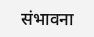संभावना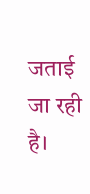जताई जा रही है।